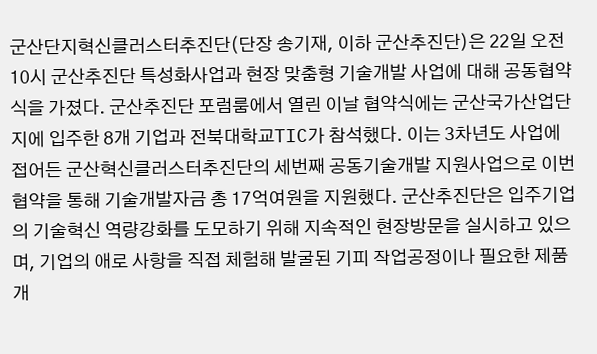군산단지혁신클러스터추진단(단장 송기재, 이하 군산추진단)은 22일 오전 10시 군산추진단 특성화사업과 현장 맞춤형 기술개발 사업에 대해 공동협약식을 가졌다. 군산추진단 포럼룸에서 열린 이날 협약식에는 군산국가산업단지에 입주한 8개 기업과 전북대학교TIC가 참석했다. 이는 3차년도 사업에 접어든 군산혁신클러스터추진단의 세번째 공동기술개발 지원사업으로 이번 협약을 통해 기술개발자금 총 17억여원을 지원했다. 군산추진단은 입주기업의 기술혁신 역량강화를 도모하기 위해 지속적인 현장방문을 실시하고 있으며, 기업의 애로 사항을 직접 체험해 발굴된 기피 작업공정이나 필요한 제품개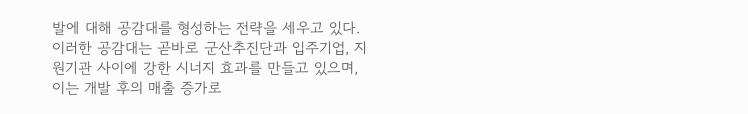발에 대해 공감대를 형성하는 전략을 세우고 있다. 이러한 공감대는 곧바로 군산추진단과 입주기업, 지원기관 사이에 강한 시너지 효과를 만들고 있으며, 이는 개발 후의 매출 증가로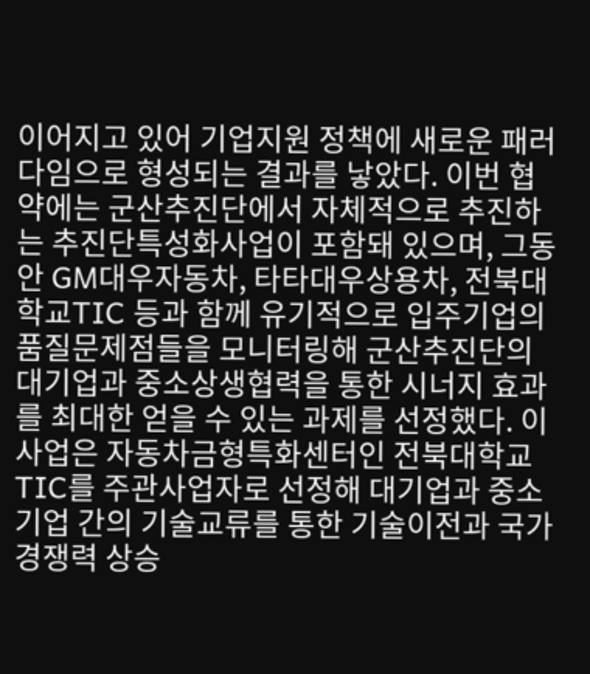이어지고 있어 기업지원 정책에 새로운 패러다임으로 형성되는 결과를 낳았다. 이번 협약에는 군산추진단에서 자체적으로 추진하는 추진단특성화사업이 포함돼 있으며, 그동안 GM대우자동차, 타타대우상용차, 전북대학교TIC 등과 함께 유기적으로 입주기업의 품질문제점들을 모니터링해 군산추진단의 대기업과 중소상생협력을 통한 시너지 효과를 최대한 얻을 수 있는 과제를 선정했다. 이 사업은 자동차금형특화센터인 전북대학교 TIC를 주관사업자로 선정해 대기업과 중소기업 간의 기술교류를 통한 기술이전과 국가경쟁력 상승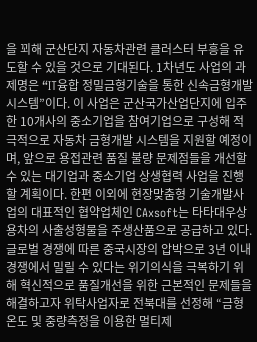을 꾀해 군산단지 자동차관련 클러스터 부흥을 유도할 수 있을 것으로 기대된다. 1차년도 사업의 과제명은 “IT융합 정밀금형기술을 통한 신속금형개발 시스템”이다. 이 사업은 군산국가산업단지에 입주한 10개사의 중소기업을 참여기업으로 구성해 적극적으로 자동차 금형개발 시스템을 지원할 예정이며, 앞으로 용접관련 품질 불량 문제점들을 개선할 수 있는 대기업과 중소기업 상생협력 사업을 진행할 계획이다. 한편 이외에 현장맞춤형 기술개발사업의 대표적인 협약업체인 CAxsoft는 타타대우상용차의 사출성형물을 주생산품으로 공급하고 있다. 글로벌 경쟁에 따른 중국시장의 압박으로 3년 이내 경쟁에서 밀릴 수 있다는 위기의식을 극복하기 위해 혁신적으로 품질개선을 위한 근본적인 문제들을 해결하고자 위탁사업자로 전북대를 선정해 “금형온도 및 중량측정을 이용한 멀티제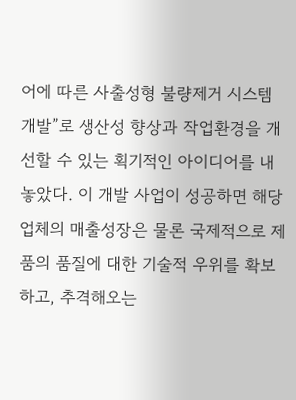어에 따른 사출성형 불량제거 시스템 개발”로 생산성 향상과 작업환경을 개선할 수 있는 획기적인 아이디어를 내놓았다. 이 개발 사업이 성공하면 해당업체의 매출성장은 물론 국제적으로 제품의 품질에 대한 기술적 우위를 확보하고, 추격해오는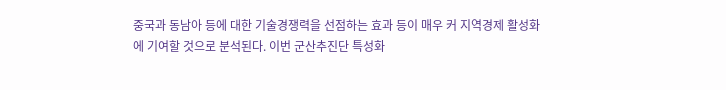중국과 동남아 등에 대한 기술경쟁력을 선점하는 효과 등이 매우 커 지역경제 활성화에 기여할 것으로 분석된다. 이번 군산추진단 특성화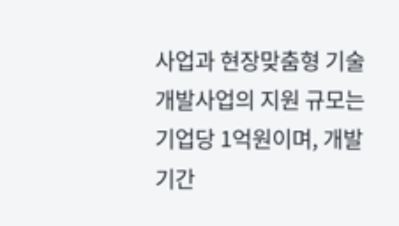사업과 현장맞춤형 기술개발사업의 지원 규모는 기업당 1억원이며, 개발기간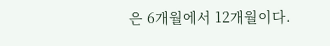은 6개월에서 12개월이다.